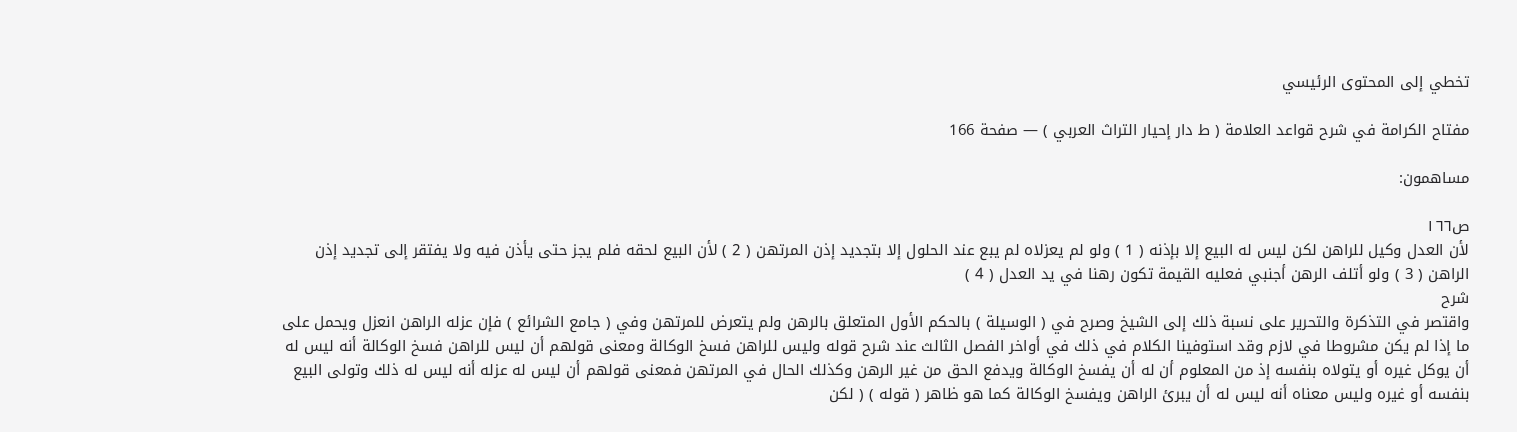تخطي إلى المحتوى الرئيسي

مفتاح الكرامة في شرح قواعد العلامة ( ط دار إحيار التراث العربي ) — صفحة 166

مساهمون:

ص١٦٦
لأن العدل وكيل للراهن لكن ليس له البيع إلا بإذنه ( 1 ) ولو لم يعزلاه لم يبع عند الحلول إلا بتجديد إذن المرتهن ( 2 ) لأن البيع لحقه فلم يجز حتى يأذن فيه ولا يفتقر إلى تجديد إذن الراهن ( 3 ) ولو أتلف الرهن أجنبي فعليه القيمة تكون رهنا في يد العدل ( 4 )
شرح
واقتصر في التذكرة والتحرير على نسبة ذلك إلى الشيخ وصرح في ( الوسيلة ) بالحكم الأول المتعلق بالرهن ولم يتعرض للمرتهن وفي ( جامع الشرائع ) فإن عزله الراهن انعزل ويحمل على ما إذا لم يكن مشروطا في لازم وقد استوفينا الكلام في ذلك في أواخر الفصل الثالث عند شرح قوله وليس للراهن فسخ الوكالة ومعنى قولهم أن ليس للراهن فسخ الوكالة أنه ليس له أن يوكل غيره أو يتولاه بنفسه إذ من المعلوم أن له أن يفسخ الوكالة ويدفع الحق من غير الرهن وكذلك الحال في المرتهن فمعنى قولهم أن ليس له عزله أنه ليس له ذلك وتولى البيع بنفسه أو غيره وليس معناه أنه ليس له أن يبرئ الراهن ويفسخ الوكالة كما هو ظاهر ( قوله ) ( لكن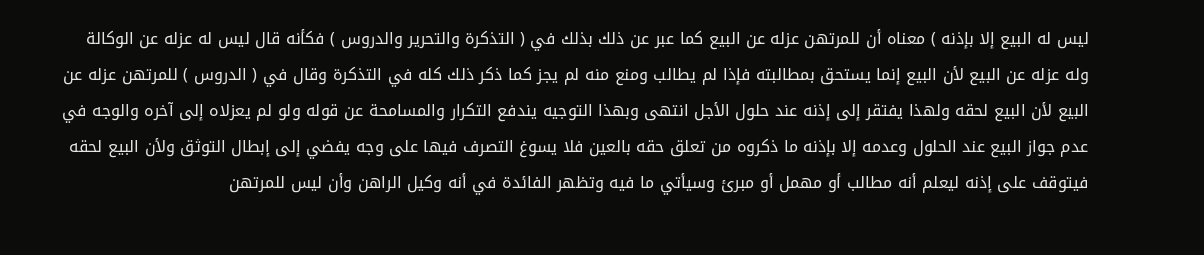ليس له البيع إلا بإذنه ) معناه أن للمرتهن عزله عن البيع كما عبر عن ذلك بذلك في ( التذكرة والتحرير والدروس ) فكأنه قال ليس له عزله عن الوكالة وله عزله عن البيع لأن البيع إنما يستحق بمطالبته فإذا لم يطالب ومنع منه لم يجز كما ذكر ذلك كله في التذكرة وقال في ( الدروس ) للمرتهن عزله عن البيع لأن البيع لحقه ولهذا يفتقر إلى إذنه عند حلول الأجل انتهى وبهذا التوجيه يندفع التكرار والمسامحة عن قوله ولو لم يعزلاه إلى آخره والوجه في عدم جواز البيع عند الحلول وعدمه إلا بإذنه ما ذكروه من تعلق حقه بالعين فلا يسوغ التصرف فيها على وجه يفضي إلى إبطال التوثق ولأن البيع لحقه فيتوقف على إذنه ليعلم أنه مطالب أو مهمل أو مبرئ وسيأتي ما فيه وتظهر الفائدة في أنه وكيل الراهن وأن ليس للمرتهن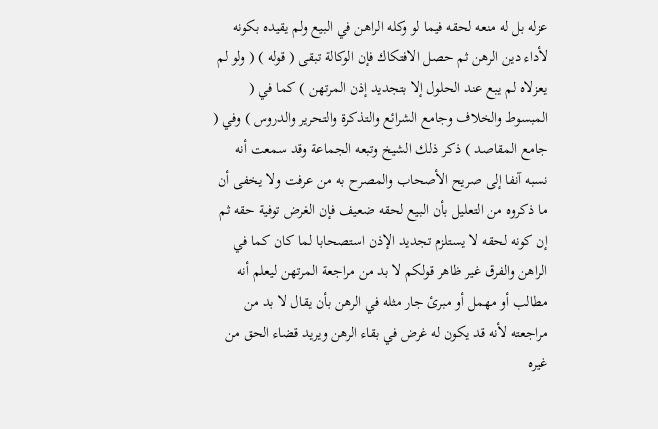عزله بل له منعه لحقه فيما لو وكله الراهن في البيع ولم يقيده بكونه لأداء دين الرهن ثم حصل الافتكاك فإن الوكالة تبقى ( قوله ) ( ولو لم يعزلاه لم يبع عند الحلول إلا بتجديد إذن المرتهن ) كما في ( المبسوط والخلاف وجامع الشرائع والتذكرة والتحرير والدروس ) وفي ( جامع المقاصد ) ذكر ذلك الشيخ وتبعه الجماعة وقد سمعت أنه نسبه آنفا إلى صريح الأصحاب والمصرح به من عرفت ولا يخفى أن ما ذكروه من التعليل بأن البيع لحقه ضعيف فإن الغرض توفية حقه ثم إن كونه لحقه لا يستلزم تجديد الإذن استصحابا لما كان كما في الراهن والفرق غير ظاهر قولكم لا بد من مراجعة المرتهن ليعلم أنه مطالب أو مهمل أو مبرئ جار مثله في الرهن بأن يقال لا بد من مراجعته لأنه قد يكون له غرض في بقاء الرهن ويريد قضاء الحق من غيره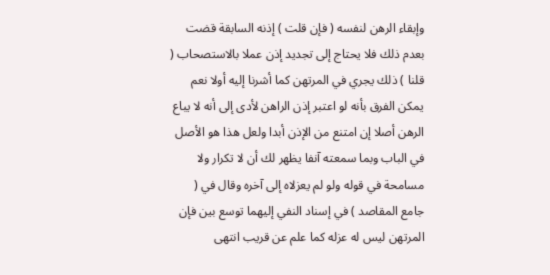وإبقاء الرهن لنفسه ( فإن قلت ) إذنه السابقة قضت بعدم ذلك فلا يحتاج إلى تجديد إذن عملا بالاستصحاب ( قلنا ) ذلك يجري في المرتهن كما أشرنا إليه أولا نعم يمكن الفرق بأنه لو اعتبر إذن الراهن لأدى إلى أنه لا يباع الرهن أصلا إن امتنع من الإذن أبدا ولعل هذا هو الأصل في الباب وبما سمعته آنفا يظهر لك أن لا تكرار ولا مسامحة في قوله ولو لم يعزلاه إلى آخره وقال في ( جامع المقاصد ) في إسناد النفي إليهما توسع بين فإن المرتهن ليس له عزله كما علم عن قريب انتهى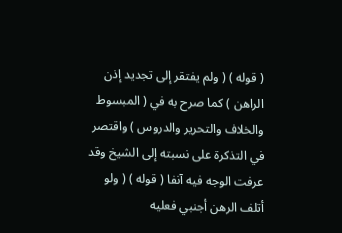( قوله ) ( ولم يفتقر إلى تجديد إذن الراهن ) كما صرح به في ( المبسوط والخلاف والتحرير والدروس ) واقتصر في التذكرة على نسبته إلى الشيخ وقد عرفت الوجه فيه آنفا ( قوله ) ( ولو أتلف الرهن أجنبي فعليه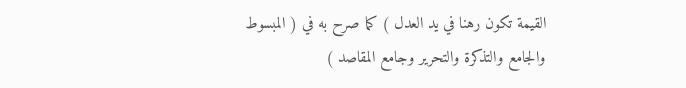القيمة تكون رهنا في يد العدل ) كما صرح به في ( المبسوط والجامع والتذكرة والتحرير وجامع المقاصد )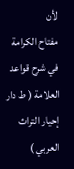لأن
مفتاح الكرامة في شرح قواعد العلامة ( ط دار إحيار التراث العربي )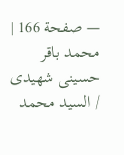— صفحة 166 | محمد باقر حسينى شهيدى / السيد محمد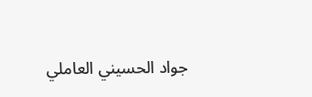جواد الحسيني العاملي